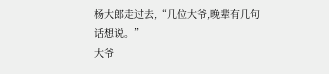杨大郎走过去,“几位大爷,晚辈有几句话想说。”
大爷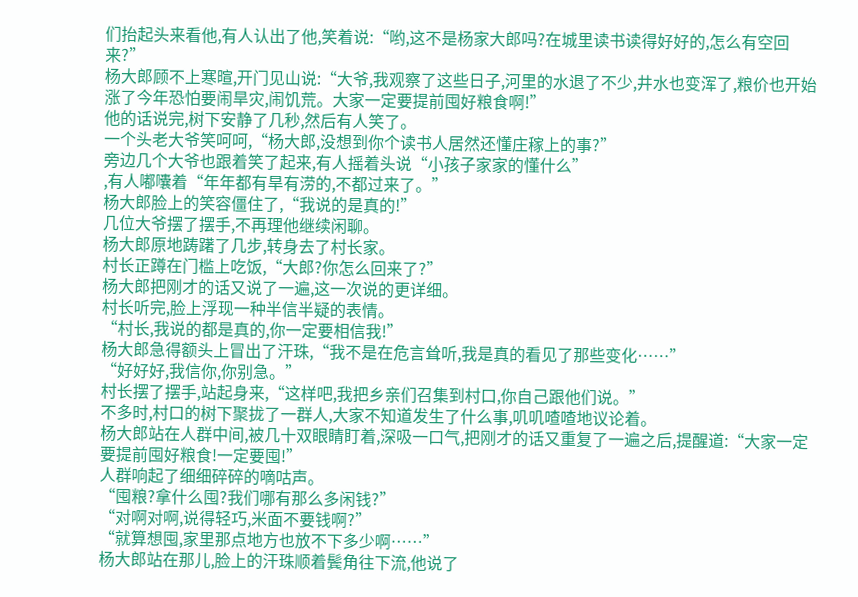们抬起头来看他,有人认出了他,笑着说:“哟,这不是杨家大郎吗?在城里读书读得好好的,怎么有空回来?”
杨大郎顾不上寒暄,开门见山说:“大爷,我观察了这些日子,河里的水退了不少,井水也变浑了,粮价也开始涨了今年恐怕要闹旱灾,闹饥荒。大家一定要提前囤好粮食啊!”
他的话说完,树下安静了几秒,然后有人笑了。
一个头老大爷笑呵呵,“杨大郎,没想到你个读书人居然还懂庄稼上的事?”
旁边几个大爷也跟着笑了起来,有人摇着头说“小孩子家家的懂什么”
,有人嘟囔着“年年都有旱有涝的,不都过来了。”
杨大郎脸上的笑容僵住了,“我说的是真的!”
几位大爷摆了摆手,不再理他继续闲聊。
杨大郎原地踌躇了几步,转身去了村长家。
村长正蹲在门槛上吃饭,“大郎?你怎么回来了?”
杨大郎把刚才的话又说了一遍,这一次说的更详细。
村长听完,脸上浮现一种半信半疑的表情。
“村长,我说的都是真的,你一定要相信我!”
杨大郎急得额头上冒出了汗珠,“我不是在危言耸听,我是真的看见了那些变化……”
“好好好,我信你,你别急。”
村长摆了摆手,站起身来,“这样吧,我把乡亲们召集到村口,你自己跟他们说。”
不多时,村口的树下聚拢了一群人,大家不知道发生了什么事,叽叽喳喳地议论着。
杨大郎站在人群中间,被几十双眼睛盯着,深吸一口气,把刚才的话又重复了一遍之后,提醒道:“大家一定要提前囤好粮食!一定要囤!”
人群响起了细细碎碎的嘀咕声。
“囤粮?拿什么囤?我们哪有那么多闲钱?”
“对啊对啊,说得轻巧,米面不要钱啊?”
“就算想囤,家里那点地方也放不下多少啊……”
杨大郎站在那儿,脸上的汗珠顺着鬓角往下流,他说了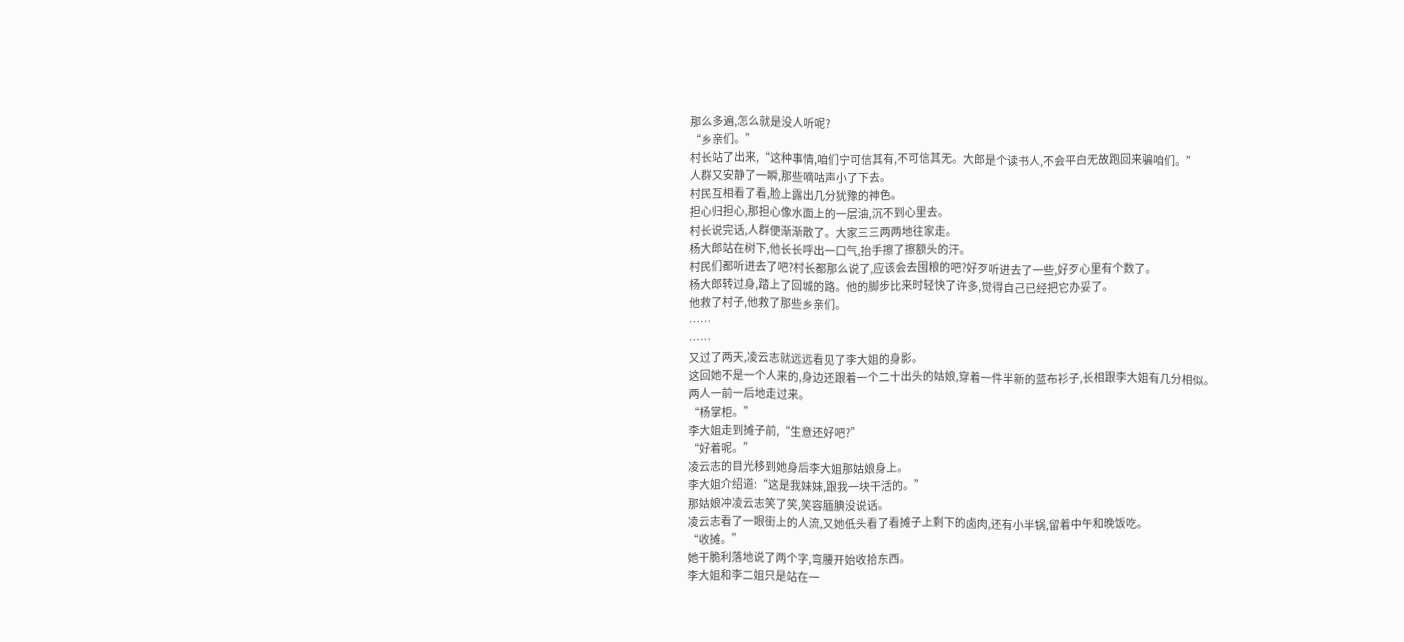那么多遍,怎么就是没人听呢?
“乡亲们。”
村长站了出来,“这种事情,咱们宁可信其有,不可信其无。大郎是个读书人,不会平白无故跑回来骗咱们。”
人群又安静了一瞬,那些嘀咕声小了下去。
村民互相看了看,脸上露出几分犹豫的神色。
担心归担心,那担心像水面上的一层油,沉不到心里去。
村长说完话,人群便渐渐散了。大家三三两两地往家走。
杨大郎站在树下,他长长呼出一口气,抬手擦了擦额头的汗。
村民们都听进去了吧?村长都那么说了,应该会去囤粮的吧?好歹听进去了一些,好歹心里有个数了。
杨大郎转过身,踏上了回城的路。他的脚步比来时轻快了许多,觉得自己已经把它办妥了。
他救了村子,他救了那些乡亲们。
……
……
又过了两天,凌云志就远远看见了李大姐的身影。
这回她不是一个人来的,身边还跟着一个二十出头的姑娘,穿着一件半新的蓝布衫子,长相跟李大姐有几分相似。
两人一前一后地走过来。
“杨掌柜。”
李大姐走到摊子前,“生意还好吧?”
“好着呢。”
凌云志的目光移到她身后李大姐那姑娘身上。
李大姐介绍道:“这是我妹妹,跟我一块干活的。”
那姑娘冲凌云志笑了笑,笑容腼腆没说话。
凌云志看了一眼街上的人流,又她低头看了看摊子上剩下的卤肉,还有小半锅,留着中午和晚饭吃。
“收摊。”
她干脆利落地说了两个字,弯腰开始收拾东西。
李大姐和李二姐只是站在一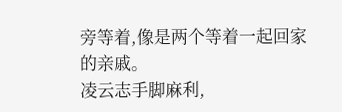旁等着,像是两个等着一起回家的亲戚。
凌云志手脚麻利,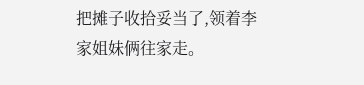把摊子收拾妥当了,领着李家姐妹俩往家走。